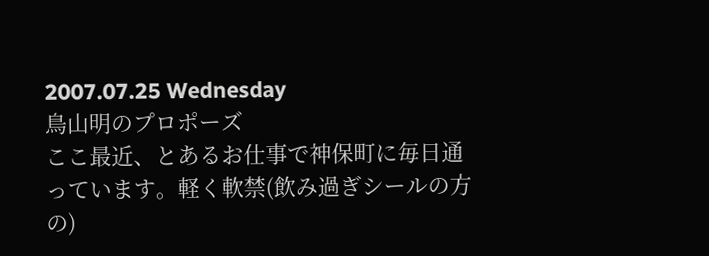2007.07.25 Wednesday
鳥山明のプロポーズ
ここ最近、とあるお仕事で神保町に毎日通っています。軽く軟禁(飲み過ぎシールの方の)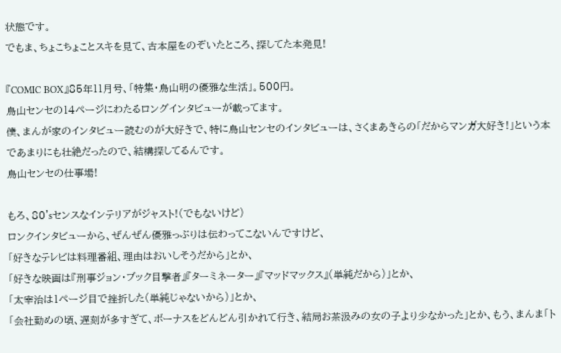状態です。
でもま、ちょこちょことスキを見て、古本屋をのぞいたところ、探してた本発見!

『COMIC BOX』85年11月号、「特集・鳥山明の優雅な生活」。500円。
鳥山センセの14ページにわたるロングインタビューが載ってます。
僕、まんが家のインタビュー読むのが大好きで、特に鳥山センセのインタビューは、さくまあきらの「だからマンガ大好き!」という本であまりにも壮絶だったので、結構探してるんです。
鳥山センセの仕事場!

もろ、80'sセンスなインテリアがジャスト!(でもないけど)
ロンクインタビューから、ぜんぜん優雅っぷりは伝わってこないんですけど、
「好きなテレビは料理番組、理由はおいしそうだから」とか、
「好きな映画は『刑事ジョン・ブック目撃者』『ターミネーター』『マッドマックス』(単純だから)」とか、
「太宰治は1ページ目で挫折した(単純じゃないから)」とか、
「会社勤めの頃、遅刻が多すぎて、ボーナスをどんどん引かれて行き、結局お茶汲みの女の子より少なかった」とか、もう、まんま「ト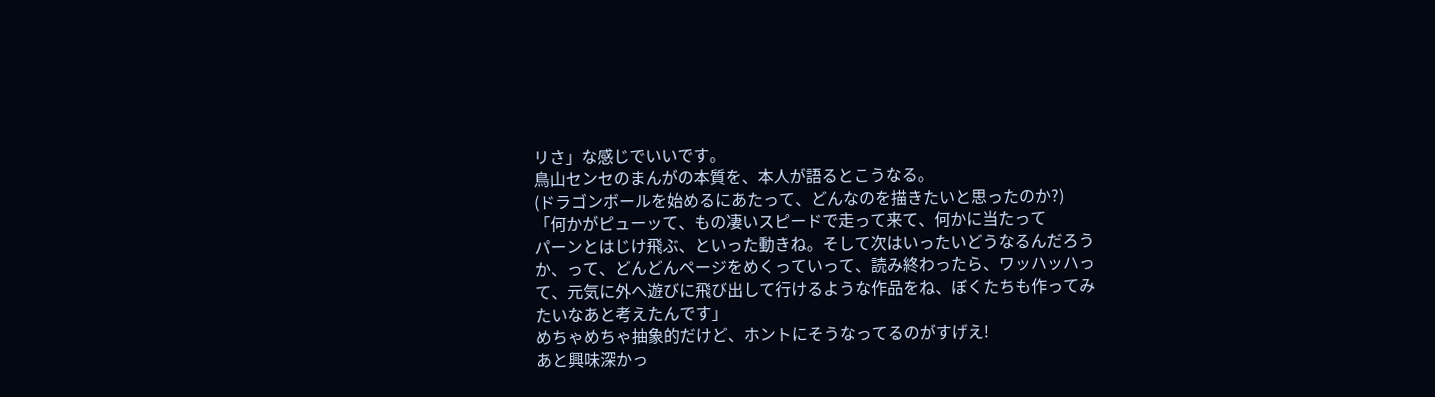リさ」な感じでいいです。
鳥山センセのまんがの本質を、本人が語るとこうなる。
(ドラゴンボールを始めるにあたって、どんなのを描きたいと思ったのか?)
「何かがピューッて、もの凄いスピードで走って来て、何かに当たって
パーンとはじけ飛ぶ、といった動きね。そして次はいったいどうなるんだろうか、って、どんどんページをめくっていって、読み終わったら、ワッハッハって、元気に外へ遊びに飛び出して行けるような作品をね、ぼくたちも作ってみたいなあと考えたんです」
めちゃめちゃ抽象的だけど、ホントにそうなってるのがすげえ!
あと興味深かっ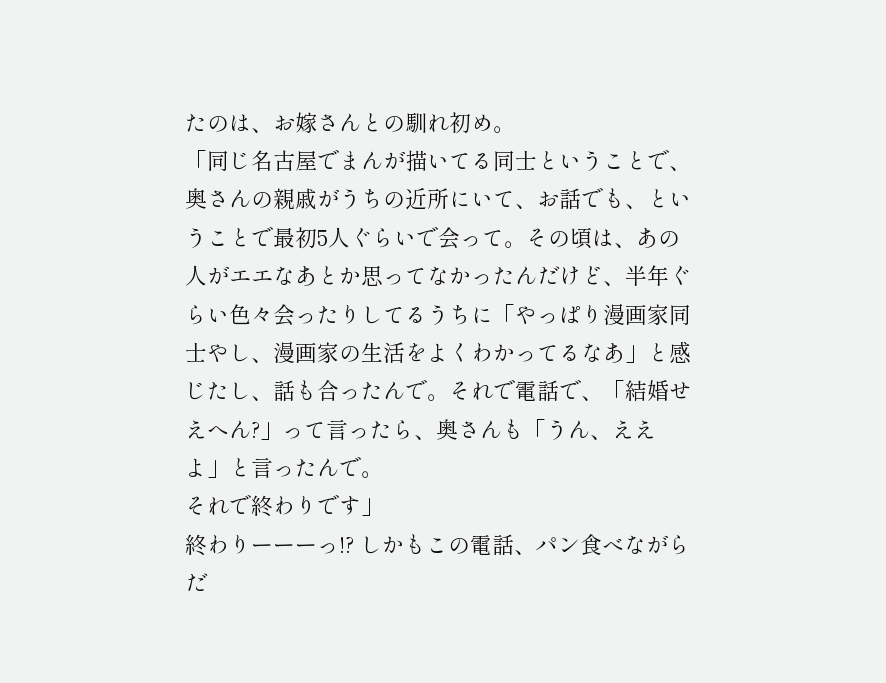たのは、お嫁さんとの馴れ初め。
「同じ名古屋でまんが描いてる同士ということで、奥さんの親戚がうちの近所にいて、お話でも、ということで最初5人ぐらいで会って。その頃は、あの人がエエなあとか思ってなかったんだけど、半年ぐらい色々会ったりしてるうちに「やっぱり漫画家同士やし、漫画家の生活をよくわかってるなあ」と感じたし、話も合ったんで。それで電話で、「結婚せえへん?」って言ったら、奥さんも「うん、ええよ」と言ったんで。
それで終わりです」
終わりーーーっ!? しかもこの電話、パン食べながらだ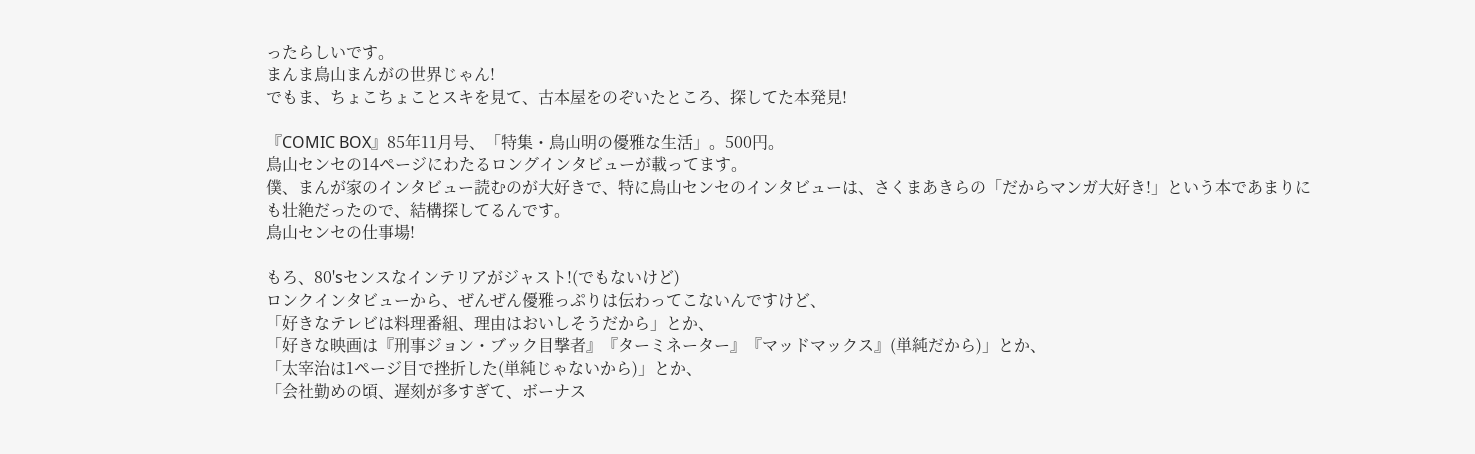ったらしいです。
まんま鳥山まんがの世界じゃん!
でもま、ちょこちょことスキを見て、古本屋をのぞいたところ、探してた本発見!

『COMIC BOX』85年11月号、「特集・鳥山明の優雅な生活」。500円。
鳥山センセの14ページにわたるロングインタビューが載ってます。
僕、まんが家のインタビュー読むのが大好きで、特に鳥山センセのインタビューは、さくまあきらの「だからマンガ大好き!」という本であまりにも壮絶だったので、結構探してるんです。
鳥山センセの仕事場!

もろ、80'sセンスなインテリアがジャスト!(でもないけど)
ロンクインタビューから、ぜんぜん優雅っぷりは伝わってこないんですけど、
「好きなテレビは料理番組、理由はおいしそうだから」とか、
「好きな映画は『刑事ジョン・ブック目撃者』『ターミネーター』『マッドマックス』(単純だから)」とか、
「太宰治は1ページ目で挫折した(単純じゃないから)」とか、
「会社勤めの頃、遅刻が多すぎて、ボーナス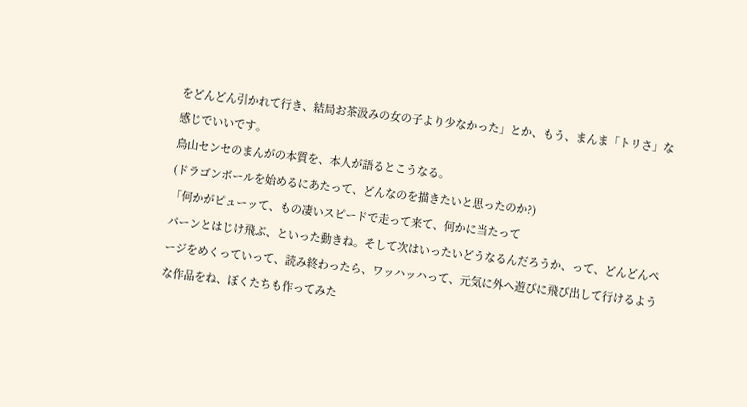をどんどん引かれて行き、結局お茶汲みの女の子より少なかった」とか、もう、まんま「トリさ」な感じでいいです。
鳥山センセのまんがの本質を、本人が語るとこうなる。
(ドラゴンボールを始めるにあたって、どんなのを描きたいと思ったのか?)
「何かがピューッて、もの凄いスピードで走って来て、何かに当たって
パーンとはじけ飛ぶ、といった動きね。そして次はいったいどうなるんだろうか、って、どんどんページをめくっていって、読み終わったら、ワッハッハって、元気に外へ遊びに飛び出して行けるような作品をね、ぼくたちも作ってみた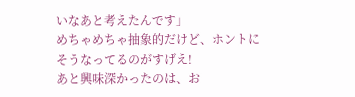いなあと考えたんです」
めちゃめちゃ抽象的だけど、ホントにそうなってるのがすげえ!
あと興味深かったのは、お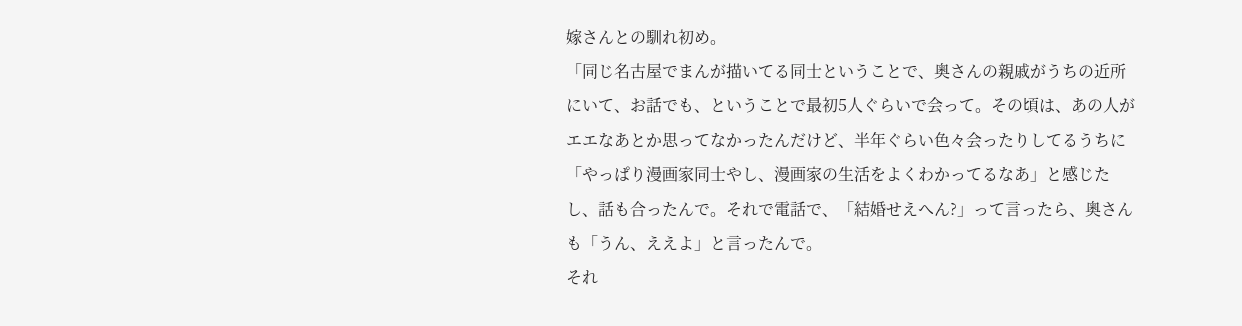嫁さんとの馴れ初め。
「同じ名古屋でまんが描いてる同士ということで、奥さんの親戚がうちの近所にいて、お話でも、ということで最初5人ぐらいで会って。その頃は、あの人がエエなあとか思ってなかったんだけど、半年ぐらい色々会ったりしてるうちに「やっぱり漫画家同士やし、漫画家の生活をよくわかってるなあ」と感じたし、話も合ったんで。それで電話で、「結婚せえへん?」って言ったら、奥さんも「うん、ええよ」と言ったんで。
それ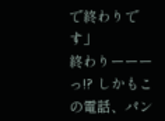で終わりです」
終わりーーーっ!? しかもこの電話、パン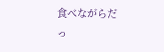食べながらだっ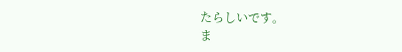たらしいです。
ま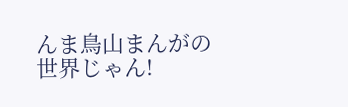んま鳥山まんがの世界じゃん!